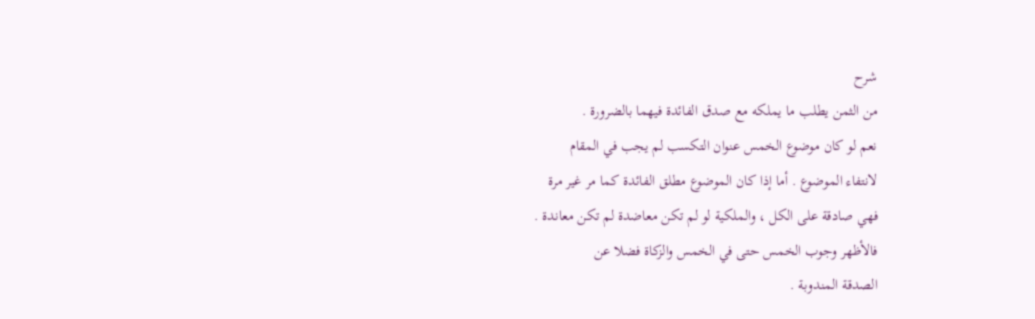شرح
من الثمن يطلب ما يملكه مع صدق الفائدة فيهما بالضرورة .
نعم لو كان موضوع الخمس عنوان التكسب لم يجب في المقام
لانتفاء الموضوع . أما إذا كان الموضوع مطلق الفائدة كما مر غير مرة
فهي صادقة على الكل ، والملكية لو لم تكن معاضدة لم تكن معاندة .
فالأظهر وجوب الخمس حتى في الخمس والزكاة فضلا عن
الصدقة المندوبة .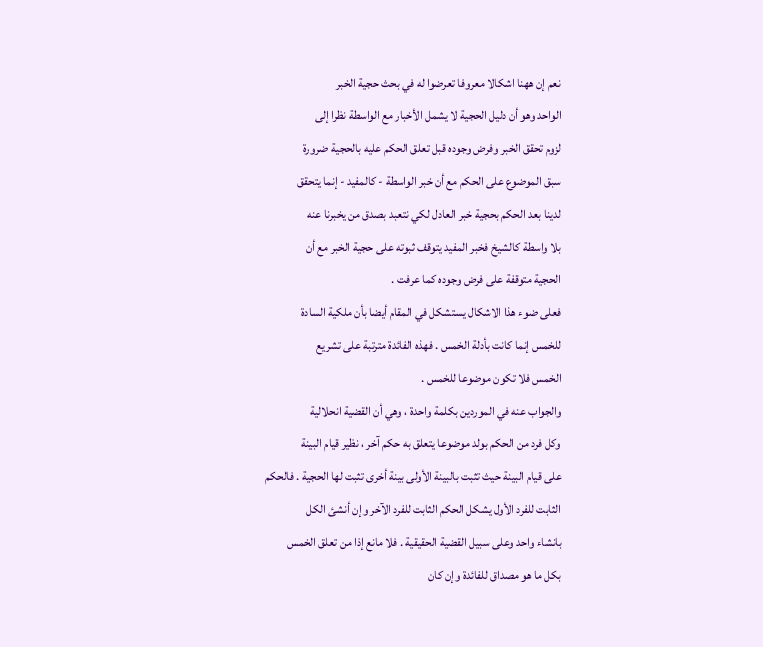نعم إن ههنا اشكالا معروفا تعرضوا له في بحث حجية الخبر
الواحد وهو أن دليل الحجية لا يشمل الأخبار مع الواسطة نظرا إلى
لزوم تحقق الخبر وفرض وجوده قبل تعلق الحكم عليه بالحجية ضرورة
سبق الموضوع على الحكم مع أن خبر الواسطة - كالمفيد - إنما يتحقق
لدينا بعد الحكم بحجية خبر العادل لكي نتعبد بصدق من يخبرنا عنه
بلا واسطة كالشيخ فخبر المفيد يتوقف ثبوته على حجية الخبر مع أن
الحجية متوقفة على فرض وجوده كما عرفت .
فعلى ضوء هذا الاشكال يستشكل في المقام أيضا بأن ملكية السادة
للخمس إنما كانت بأدلة الخمس . فهذه الفائدة مترتبة على تشريع
الخمس فلا تكون موضوعا للخمس .
والجواب عنه في الموردين بكلمة واحدة ، وهي أن القضية انحلالية
وكل فرد من الحكم بولد موضوعا يتعلق به حكم آخر ، نظير قيام البينة
على قيام البينة حيث تثبت بالبينة الأولى بينة أخرى تثبت لها الحجية . فالحكم
الثابت للفرد الأول يشكل الحكم الثابت للفرد الآخر وإن أنشئ الكل
بانشاء واحد وعلى سبيل القضية الحقيقية . فلا مانع إذا من تعلق الخمس
بكل ما هو مصداق للفائدة وإن كان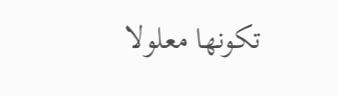تكونها معلولا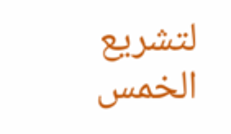لتشريع الخمس